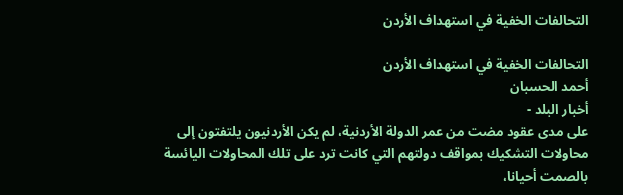التحالفات الخفية في استهداف الأردن

التحالفات الخفية في استهداف الأردن
أحمد الحسبان
أخبار البلد -
على مدى عقود مضت من عمر الدولة الأردنية، لم يكن الأردنيون يلتفتون إلى محاولات التشكيك بمواقف دولتهم التي كانت ترد على تلك المحاولات اليائسة بالصمت أحيانا،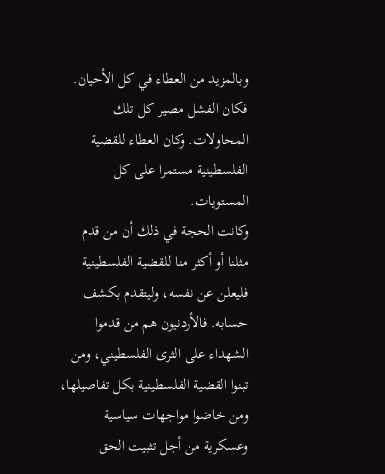وبالمزيد من العطاء في كل الأحيان. فكان الفشل مصير كل تلك المحاولات. وكان العطاء للقضية الفلسطينية مستمرا على كل المستويات.
وكانت الحجة في ذلك أن من قدم مثلنا أو أكثر منا للقضية الفلسطينية فليعلن عن نفسه، وليتقدم بكشف حسابه. فالأردنيون هم من قدموا الشهداء على الثرى الفلسطيني، ومن تبنوا القضية الفلسطينية بكل تفاصيلها، ومن خاضوا مواجهات سياسية وعسكرية من أجل تثبيت الحق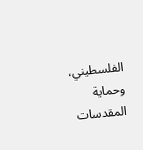الفلسطيني، وحماية المقدسات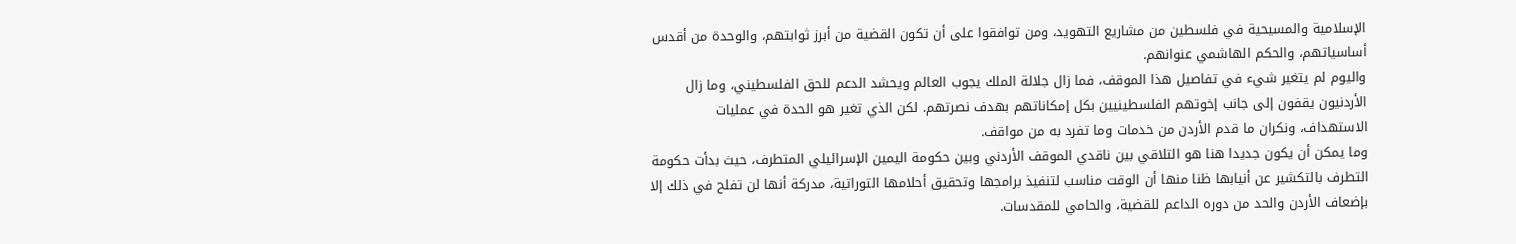الإسلامية والمسيحية في فلسطين من مشاريع التهويد، ومن توافقوا على أن تكون القضية من أبرز ثوابتهم، والوحدة من أقدس أساسياتهم، والحكم الهاشمي عنوانهم.
واليوم لم يتغير شيء في تفاصيل هذا الموقف، فما زال جلالة الملك يجوب العالم ويحشد الدعم للحق الفلسطيني، وما زال الأردنيون يقفون إلى جانب إخوتهم الفلسطينيين بكل إمكاناتهم بهدف نصرتهم. لكن الذي تغير هو الحدة في عمليات الاستهداف، ونكران ما قدم الأردن من خدمات وما تفرد به من مواقف.
وما يمكن أن يكون جديدا هنا هو التلاقي بين ناقدي الموقف الأردني وبين حكومة اليمين الإسرائيلي المتطرف، حيث بدأت حكومة التطرف بالتكشير عن أنيابها ظنا منها أن الوقت مناسب لتنفيذ برامجها وتحقيق أحلامها التوراتية، مدركة أنها لن تفلح في ذلك إلا بإضعاف الأردن والحد من دوره الداعم للقضية، والحامي للمقدسات.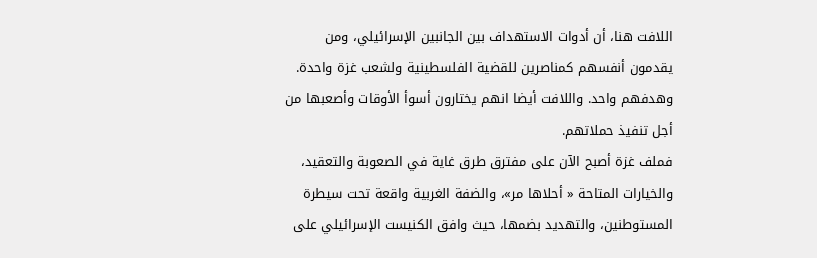اللافت هنا، أن أدوات الاستهداف بين الجانبين الإسرائيلي، ومن يقدمون أنفسهم كمناصرين للقضية الفلسطينية ولشعب غزة واحدة. وهدفهم واحد. واللافت أيضا انهم يختارون أسوأ الأوقات وأصعبها من أجل تنفيذ حملاتهم.
فملف غزة أصبح الآن على مفترق طرق غاية في الصعوبة والتعقيد، والخيارات المتاحة « أحلاها مر»، والضفة الغربية واقعة تحت سيطرة المستوطنين، والتهديد بضمها، حيث وافق الكنيست الإسرائيلي على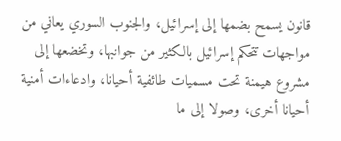قانون يسمح بضمها إلى إسرائيل، والجنوب السوري يعاني من مواجهات تتحكم إسرائيل بالكثير من جوانبها، وتخضعها إلى مشروع هيمنة تحت مسميات طائفية أحيانا، وادعاءات أمنية أحيانا أخرى، وصولا إلى ما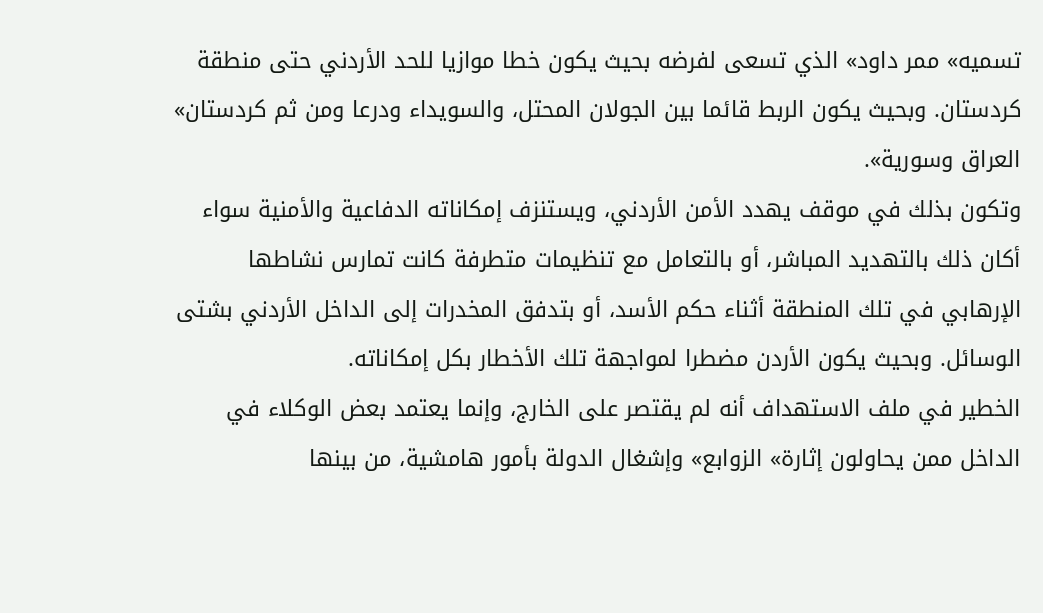تسميه» ممر داود» الذي تسعى لفرضه بحيث يكون خطا موازيا للحد الأردني حتى منطقة كردستان. وبحيث يكون الربط قائما بين الجولان المحتل، والسويداء ودرعا ومن ثم كردستان» العراق وسورية».
وتكون بذلك في موقف يهدد الأمن الأردني، ويستنزف إمكاناته الدفاعية والأمنية سواء أكان ذلك بالتهديد المباشر، أو بالتعامل مع تنظيمات متطرفة كانت تمارس نشاطها الإرهابي في تلك المنطقة أثناء حكم الأسد، أو بتدفق المخدرات إلى الداخل الأردني بشتى الوسائل. وبحيث يكون الأردن مضطرا لمواجهة تلك الأخطار بكل إمكاناته.
الخطير في ملف الاستهداف أنه لم يقتصر على الخارج، وإنما يعتمد بعض الوكلاء في الداخل ممن يحاولون إثارة» الزوابع» وإشغال الدولة بأمور هامشية، من بينها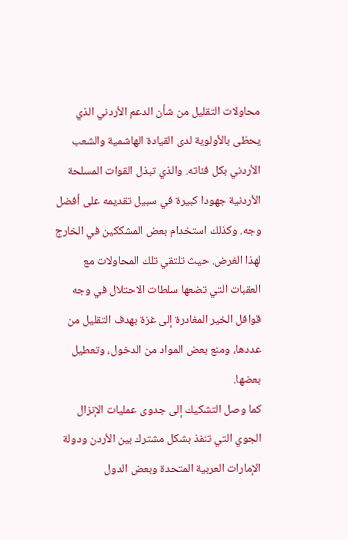محاولات التقليل من شأن الدعم الأردني الذي يحظى بالأولوية لدى القيادة الهاشمية والشعب الأردني بكل فئاته. والذي تبذل القوات المسلحة الأردنية جهودا كبيرة في سبيل تقديمه على أفضل وجه. وكذلك استخدام بعض المشككين في الخارج لهذا الغرض. حيث تلتقي تلك المحاولات مع العقبات التي تضعها سلطات الاحتلال في وجه قوافل الخير المغادرة إلى غزة بهدف التقليل من عددها، ومنع بعض المواد من الدخول، وتعطيل بعضها.
كما وصل التشكيك إلى جدوى عمليات الإنزال الجوي التي تنفذ بشكل مشترك بين الأردن ودولة الإمارات العربية المتحدة وبعض الدول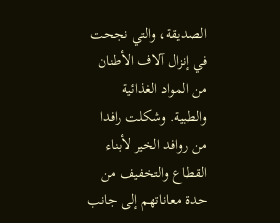الصديقة، والتي نجحت في إنزال آلاف الأطنان من المواد الغذائية والطبية. وشكلت رافدا من روافد الخير لأبناء القطاع والتخفيف من حدة معاناتهم إلى جانب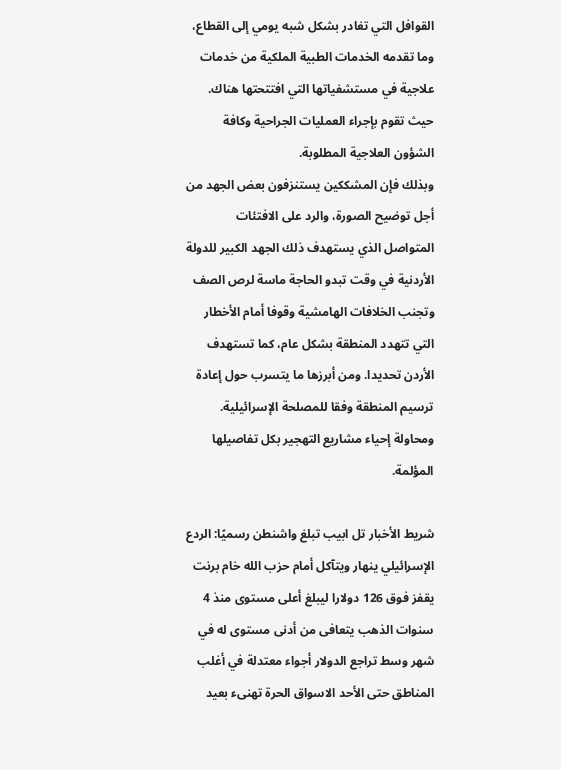القوافل التي تغادر بشكل شبه يومي إلى القطاع، وما تقدمه الخدمات الطبية الملكية من خدمات علاجية في مستشفياتها التي افتتحتها هناك. حيث تقوم بإجراء العمليات الجراحية وكافة الشؤون العلاجية المطلوبة.
وبذلك فإن المشككين يستنزفون بعض الجهد من أجل توضيح الصورة، والرد على الافتئات المتواصل الذي يستهدف ذلك الجهد الكبير للدولة الأردنية في وقت تبدو الحاجة ماسة لرص الصف وتجنب الخلافات الهامشية وقوفا أمام الأخطار التي تتهدد المنطقة بشكل عام، كما تستهدف الأردن تحديدا. ومن أبرزها ما يتسرب حول إعادة ترسيم المنطقة وفقا للمصلحة الإسرائيلية. ومحاولة إحياء مشاريع التهجير بكل تفاصيلها المؤلمة.

شريط الأخبار تل ابيب تبلغ واشنطن رسميًا: الردع الإسرائيلي ينهار ويتآكل أمام حزب الله خام برنت يقفز فوق 126 دولارا ليبلغ أعلى مستوى منذ 4 سنوات الذهب يتعافى من أدنى مستوى له في شهر وسط تراجع الدولار أجواء معتدلة في أغلب المناطق حتى الأحد الاسواق الحرة تهنىء بعيد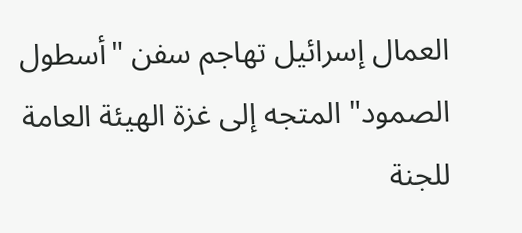العمال إسرائيل تهاجم سفن "أسطول الصمود" المتجه إلى غزة الهيئة العامة للجنة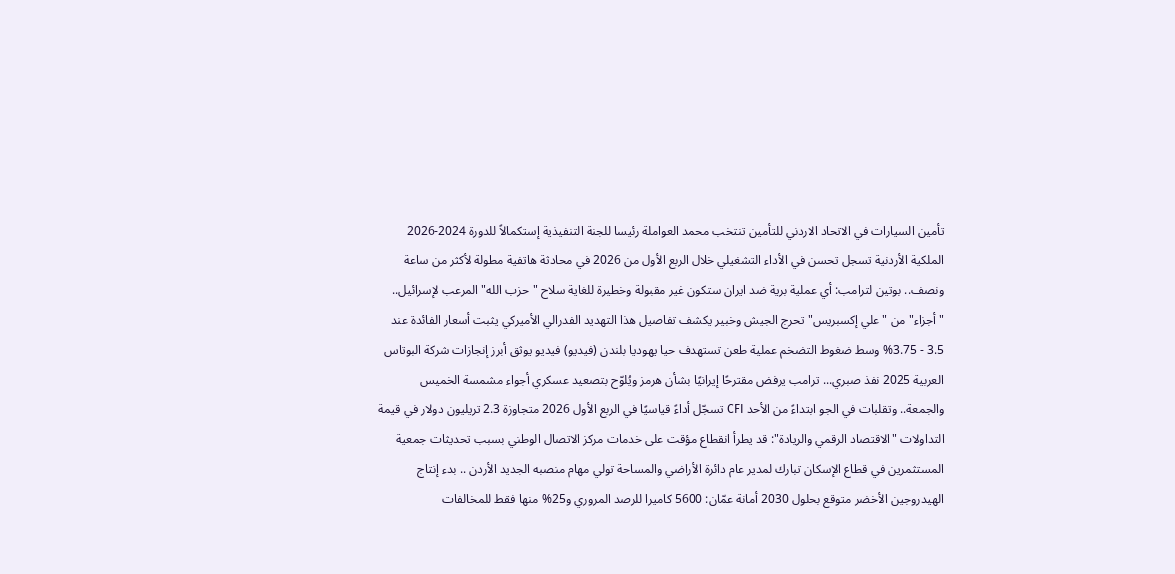تأمين السيارات في الاتحاد الاردني للتأمين تنتخب محمد العواملة رئيسا للجنة التنفيذية إستكمالاً للدورة 2024-2026 الملكية الأردنية تسجل تحسن في الأداء التشغيلي خلال الربع الأول من 2026 في محادثة هاتفية مطولة لأكثر من ساعة ونصف.. بوتين لترامب: أي عملية برية ضد ايران ستكون غير مقبولة وخطيرة للغاية سلاح "حزب الله" المرعب لإسرائيل.. "أجزاء" من "علي إكسبريس" تحرج الجيش وخبير يكشف تفاصيل هذا التهديد الفدرالي الأميركي يثبت أسعار الفائدة عند 3.5 - 3.75% وسط ضغوط التضخم عملية طعن تستهدف حيا يهوديا بلندن (فيديو) فيديو يوثق أبرز إنجازات شركة البوتاس العربية 2025 نفذ صبري... ترامب يرفض مقترحًا إيرانيًا بشأن هرمز ويُلوّح بتصعيد عسكري أجواء مشمسة الخميس والجمعة.. وتقلبات في الجو ابتداءً من الأحد CFI تسجّل أداءً قياسيًا في الربع الأول 2026 متجاوزة 2.3 تريليون دولار في قيمة التداولات "الاقتصاد الرقمي والريادة": قد يطرأ انقطاع مؤقت على خدمات مركز الاتصال الوطني بسبب تحديثات جمعية المستثمرين في قطاع الإسكان تبارك لمدير عام دائرة الأراضي والمساحة تولي مهام منصبه الجديد الأردن .. بدء إنتاج الهيدروجين الأخضر متوقع بحلول 2030 أمانة عمّان: 5600 كاميرا للرصد المروري و25% منها فقط للمخالفات